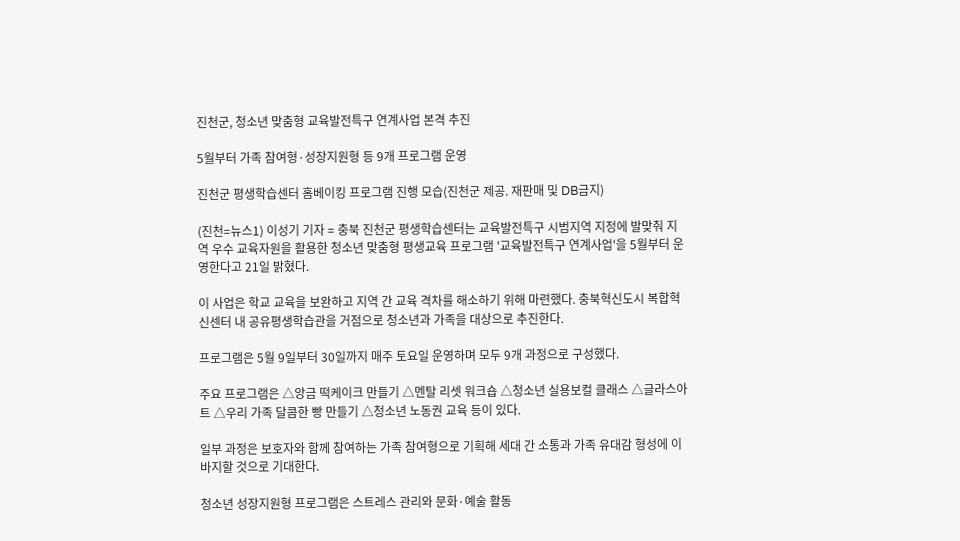진천군, 청소년 맞춤형 교육발전특구 연계사업 본격 추진

5월부터 가족 참여형·성장지원형 등 9개 프로그램 운영

진천군 평생학습센터 홈베이킹 프로그램 진행 모습(진천군 제공. 재판매 및 DB금지)

(진천=뉴스1) 이성기 기자 = 충북 진천군 평생학습센터는 교육발전특구 시범지역 지정에 발맞춰 지역 우수 교육자원을 활용한 청소년 맞춤형 평생교육 프로그램 '교육발전특구 연계사업'을 5월부터 운영한다고 21일 밝혔다.

이 사업은 학교 교육을 보완하고 지역 간 교육 격차를 해소하기 위해 마련했다. 충북혁신도시 복합혁신센터 내 공유평생학습관을 거점으로 청소년과 가족을 대상으로 추진한다.

프로그램은 5월 9일부터 30일까지 매주 토요일 운영하며 모두 9개 과정으로 구성했다.

주요 프로그램은 △앙금 떡케이크 만들기 △멘탈 리셋 워크숍 △청소년 실용보컬 클래스 △글라스아트 △우리 가족 달콤한 빵 만들기 △청소년 노동권 교육 등이 있다.

일부 과정은 보호자와 함께 참여하는 가족 참여형으로 기획해 세대 간 소통과 가족 유대감 형성에 이바지할 것으로 기대한다.

청소년 성장지원형 프로그램은 스트레스 관리와 문화·예술 활동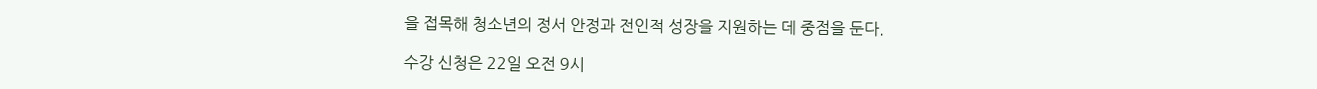을 접목해 청소년의 정서 안정과 전인적 성장을 지원하는 데 중점을 둔다.

수강 신청은 22일 오전 9시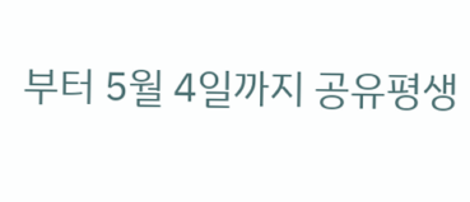부터 5월 4일까지 공유평생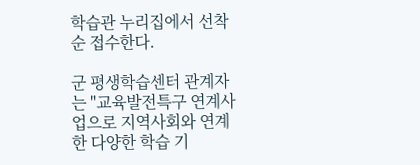학습관 누리집에서 선착순 접수한다.

군 평생학습센터 관계자는 "교육발전특구 연계사업으로 지역사회와 연계한 다양한 학습 기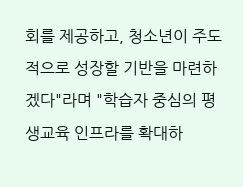회를 제공하고, 청소년이 주도적으로 성장할 기반을 마련하겠다"라며 "학습자 중심의 평생교육 인프라를 확대하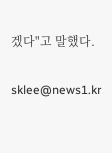겠다"고 말했다.

sklee@news1.kr